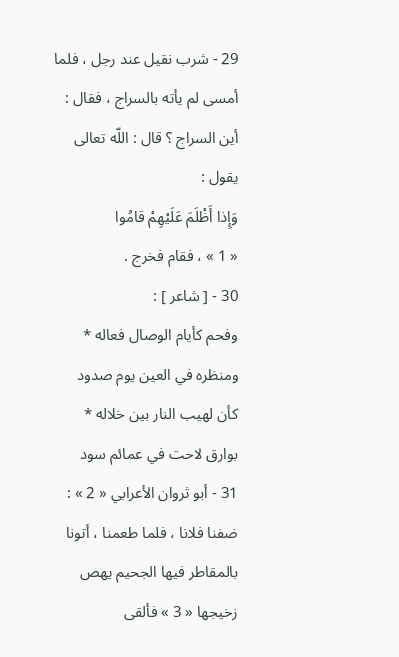29 - شرب نقيل عند رجل ، فلما أمسى لم يأته بالسراج ، فقال :
أين السراج ؟ قال : اللّه تعالى يقول :
وَإِذا أَظْلَمَ عَلَيْهِمْ قامُوا
« 1 » ، فقام فخرج .
30 - [ شاعر ] :
وفحم كأيام الوصال فعاله * ومنظره في العين يوم صدود
كأن لهيب النار بين خلاله * بوارق لاحت في عمائم سود
31 - أبو ثروان الأعرابي « 2 » : ضفنا فلانا ، فلما طعمنا ، أتونا بالمقاطر فيها الجحيم يهص زخيجها « 3 » فألقى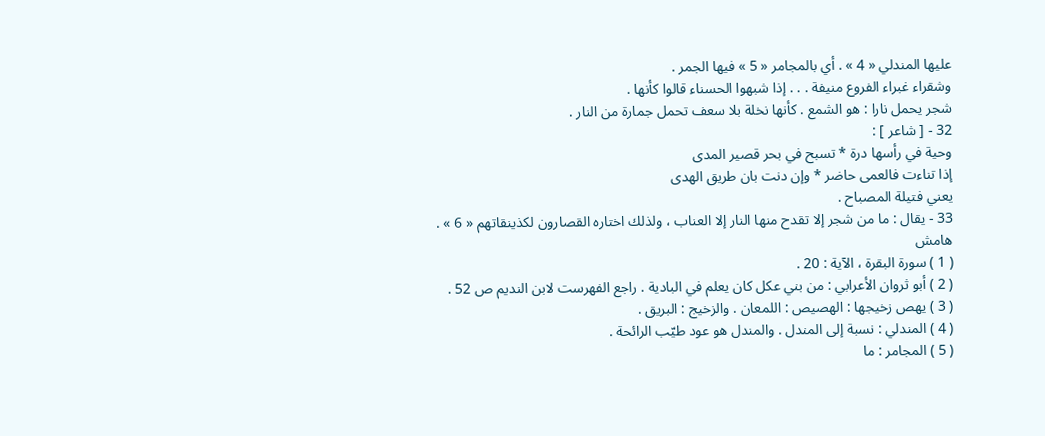عليها المندلي « 4 » . أي بالمجامر « 5 » فيها الجمر .
وشقراء غبراء الفروع منيفة . . . إذا شبهوا الحسناء قالوا كأنها .
شجر يحمل نارا : هو الشمع . كأنها نخلة بلا سعف تحمل جمارة من النار .
32 - [ شاعر ] :
وحية في رأسها درة * تسبح في بحر قصير المدى
إذا تناءت فالعمى حاضر * وإن دنت بان طريق الهدى
يعني فتيلة المصباح .
33 - يقال : ما من شجر إلا تقدح منها النار إلا العناب ، ولذلك اختاره القصارون لكذينقاتهم « 6 » .
هامش
( 1 ) سورة البقرة ، الآية : 20 .
( 2 ) أبو ثروان الأعرابي : من بني عكل كان يعلم في البادية . راجع الفهرست لابن النديم ص 52 .
( 3 ) يهص زخيجها : الهصيص : اللمعان . والزخيج : البريق .
( 4 ) المندلي : نسبة إلى المندل . والمندل هو عود طيّب الرائحة .
( 5 ) المجامر : ما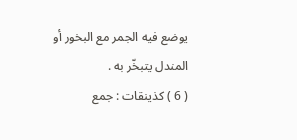يوضع فيه الجمر مع البخور أو المندل يتبخّر به .
( 6 ) كذينقات : جمع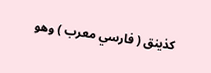كذينق ( فارسي معرب ) وهو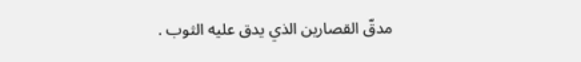مدقّ القصارين الذي يدق عليه الثوب .